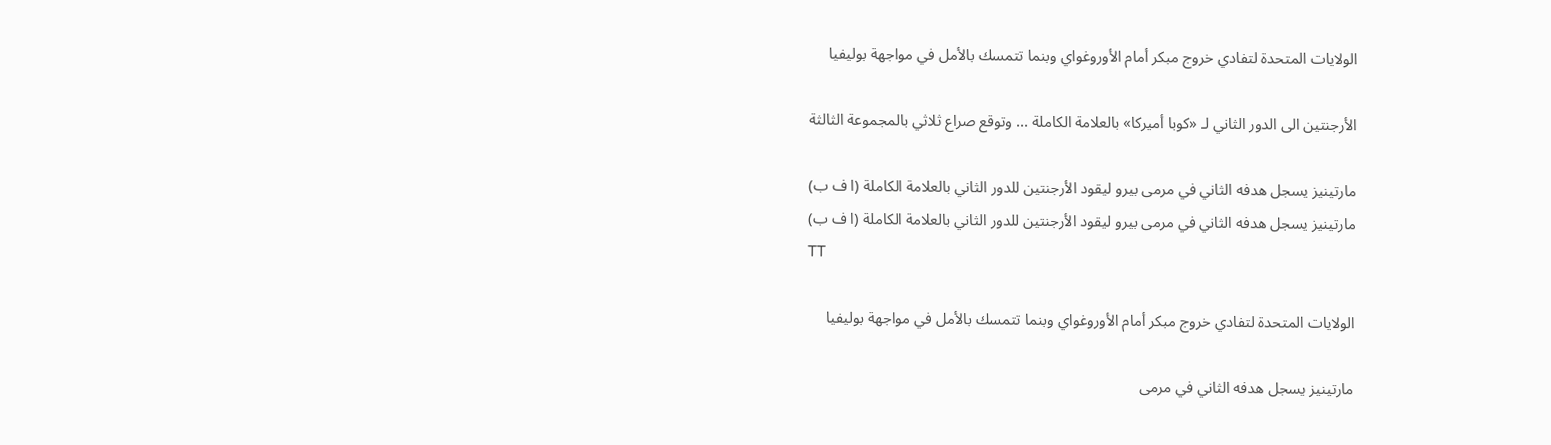الولايات المتحدة لتفادي خروج مبكر أمام الأوروغواي وبنما تتمسك بالأمل في مواجهة بوليفيا

الأرجنتين الى الدور الثاني لـ «كوبا أميركا» بالعلامة الكاملة ... وتوقع صراع ثلاثي بالمجموعة الثالثة

مارتينيز يسجل هدفه الثاني في مرمى بيرو ليقود الأرجنتين للدور الثاني بالعلامة الكاملة (ا ف ب)
مارتينيز يسجل هدفه الثاني في مرمى بيرو ليقود الأرجنتين للدور الثاني بالعلامة الكاملة (ا ف ب)
TT

الولايات المتحدة لتفادي خروج مبكر أمام الأوروغواي وبنما تتمسك بالأمل في مواجهة بوليفيا

مارتينيز يسجل هدفه الثاني في مرمى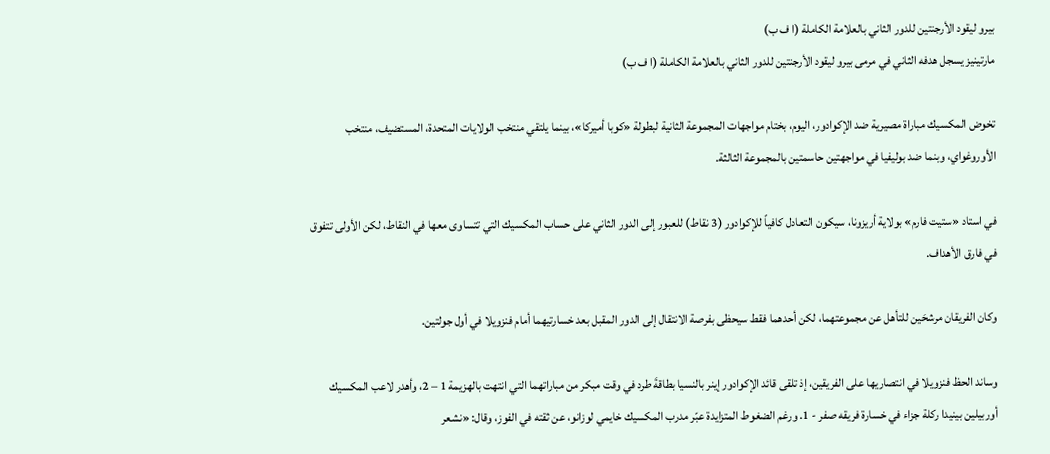بيرو ليقود الأرجنتين للدور الثاني بالعلامة الكاملة (ا ف ب)
مارتينيز يسجل هدفه الثاني في مرمى بيرو ليقود الأرجنتين للدور الثاني بالعلامة الكاملة (ا ف ب)

تخوض المكسيك مباراة مصيرية ضد الإكوادور، اليوم، بختام مواجهات المجموعة الثانية لبطولة «كوبا أميركا»، بينما يلتقي منتخب الولايات المتحدة، المستضيف، منتخب الأوروغواي، وبنما ضد بوليفيا في مواجهتين حاسمتين بالمجموعة الثالثة.

في استاد «ستيت فارم» بولاية أريزونا، سيكون التعادل كافياً للإكوادور (3 نقاط) للعبور إلى الدور الثاني على حساب المكسيك التي تتساوى معها في النقاط، لكن الأولى تتفوق في فارق الأهداف.

وكان الفريقان مرشحَين للتأهل عن مجموعتهما، لكن أحدهما فقط سيحظى بفرصة الانتقال إلى الدور المقبل بعد خسارتيهما أمام فنزويلا في أول جولتين.

وساند الحظ فنزويلا في انتصاريها على الفريقين، إذ تلقى قائد الإكوادور إينر بالنسيا بطاقةَ طرد في وقت مبكر من مباراتهما التي انتهت بالهزيمة 1 – 2، وأهدر لاعب المكسيك أوربيلين بينيدا ركلة جزاء في خسارة فريقه صفر - 1. ورغم الضغوط المتزايدة عبّر مدرب المكسيك خايمي لوزانو، عن ثقته في الفوز، وقال: «نشعر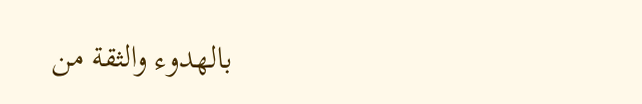بالهدوء والثقة من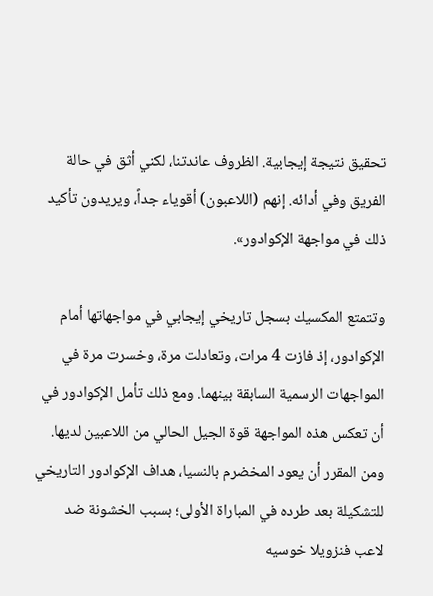تحقيق نتيجة إيجابية. الظروف عاندتنا، لكني أثق في حالة الفريق وفي أدائه. إنهم (اللاعبون) أقوياء جداً، ويريدون تأكيد ذلك في مواجهة الإكوادور».

وتتمتع المكسيك بسجل تاريخي إيجابي في مواجهاتها أمام الإكوادور، إذ فازت 4 مرات، وتعادلت مرة، وخسرت مرة في المواجهات الرسمية السابقة بينهما. ومع ذلك تأمل الإكوادور في أن تعكس هذه المواجهة قوة الجيل الحالي من اللاعبين لديها. ومن المقرر أن يعود المخضرم بالنسيا، هداف الإكوادور التاريخي للتشكيلة بعد طرده في المباراة الأولى؛ بسبب الخشونة ضد لاعب فنزويلا خوسيه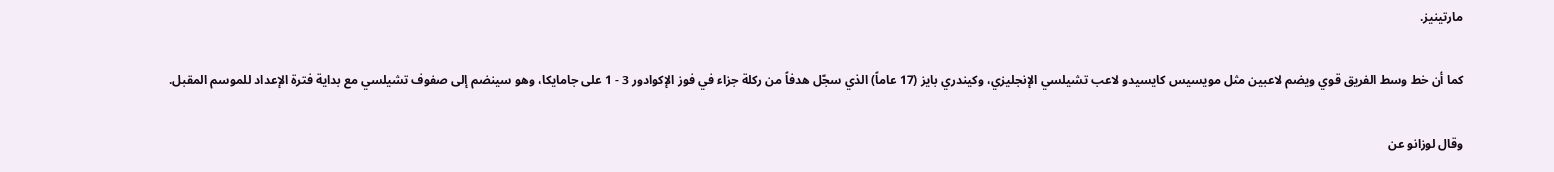مارتينيز.

كما أن خط وسط الفريق قوي ويضم لاعبين مثل مويسيس كايسيدو لاعب تشيلسي الإنجليزي، وكيندري بايز (17 عاماً) الذي سجّل هدفاً من ركلة جزاء في فوز الإكوادور 3 - 1 على جامايكا، وهو سينضم إلى صفوف تشيلسي مع بداية فترة الإعداد للموسم المقبل.

وقال لوزانو عن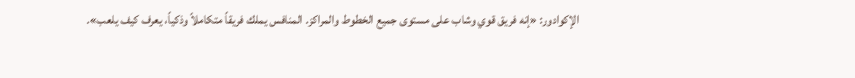الإكوادور: «إنه فريق قوي وشاب على مستوى جميع الخطوط والمراكز. المنافس يملك فريقاً متكاملاً وذكياً، يعرف كيف يلعب».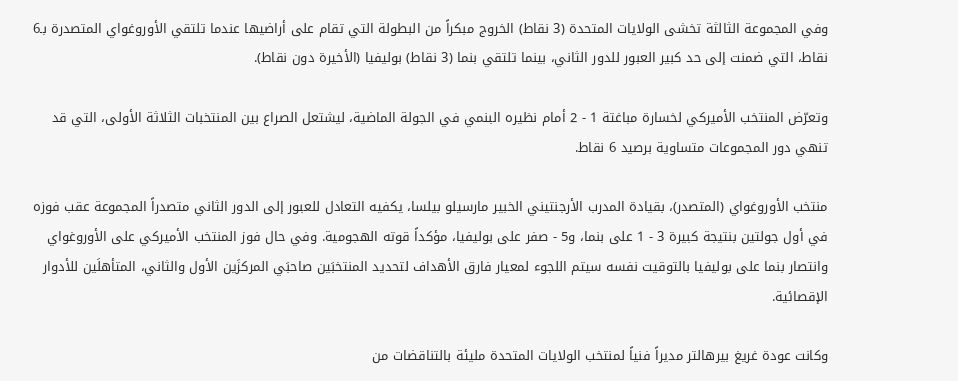وفي المجموعة الثالثة تخشى الولايات المتحدة (3 نقاط) الخروج مبكراً من البطولة التي تقام على أراضيها عندما تلتقي الأوروغواي المتصدرة بـ6 نقاط، التي ضمنت إلى حد كبير العبور للدور الثاني، بينما تلتقي بنما (3 نقاط) بوليفيا (الأخيرة دون نقاط).

وتعرّض المنتخب الأميركي لخسارة مباغتة 1 - 2 أمام نظيره البنمي في الجولة الماضية، ليشتعل الصراع بين المنتخبات الثلاثة الأولى، التي قد تنهي دور المجموعات متساوية برصيد 6 نقاط.

منتخب الأوروغواي (المتصدر)، بقيادة المدرب الأرجنتيني الخبير مارسيلو بيلسا، يكفيه التعادل للعبور إلى الدور الثاني متصدراً المجموعة عقب فوزه في أول جولتين بنتيجة كبيرة 3 - 1 على بنما، و5 - صفر على بوليفيا، مؤكداً قوته الهجومية. وفي حال فوز المنتخب الأميركي على الأوروغواي وانتصار بنما على بوليفيا بالتوقيت نفسه سيتم اللجوء لمعيار فارق الأهداف لتحديد المنتخبَين صاحبَي المركزَين الأول والثاني، المتأهلَين للأدوار الإقصائية.

وكانت عودة غريغ بيرهالتر مديراً فنياً لمنتخب الولايات المتحدة مليئة بالتناقضات من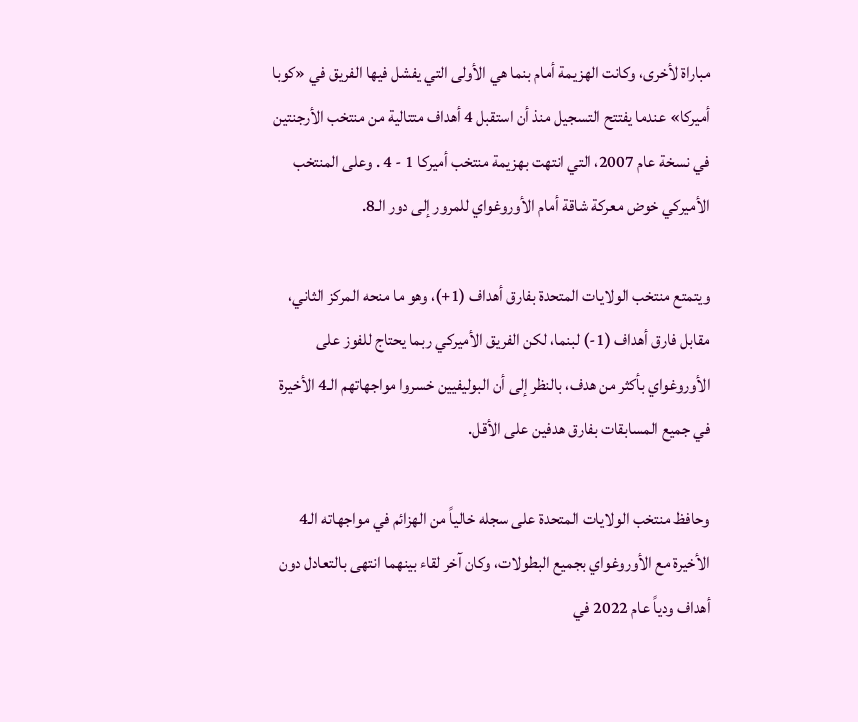مباراة لأخرى، وكانت الهزيمة أمام بنما هي الأولى التي يفشل فيها الفريق في «كوبا أميركا» عندما يفتتح التسجيل منذ أن استقبل 4 أهداف متتالية من منتخب الأرجنتين في نسخة عام 2007، التي انتهت بهزيمة منتخب أميركا 1 - 4 . وعلى المنتخب الأميركي خوض معركة شاقة أمام الأوروغواي للمرور إلى دور الـ8.

ويتمتع منتخب الولايات المتحدة بفارق أهداف (1+)، وهو ما منحه المركز الثاني، مقابل فارق أهداف (1-) لبنما، لكن الفريق الأميركي ربما يحتاج للفوز على الأوروغواي بأكثر من هدف، بالنظر إلى أن البوليفيين خسروا مواجهاتهم الـ4 الأخيرة في جميع المسابقات بفارق هدفين على الأقل.

وحافظ منتخب الولايات المتحدة على سجله خالياً من الهزائم في مواجهاته الـ4 الأخيرة مع الأوروغواي بجميع البطولات، وكان آخر لقاء بينهما انتهى بالتعادل دون أهداف ودياً عام 2022 في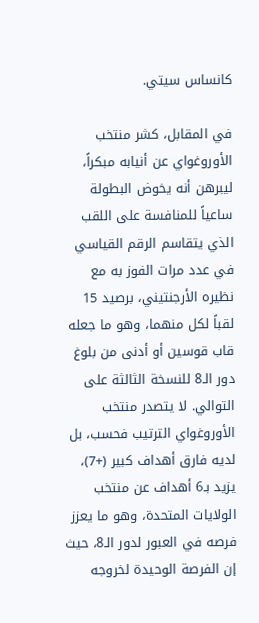كانساس سيتي.

في المقابل، كشر منتخب الأوروغواي عن أنيابه مبكراً، ليبرهن أنه يخوض البطولة ساعياً للمنافسة على اللقب الذي يتقاسم الرقم القياسي في عدد مرات الفوز به مع نظيره الأرجنتيني، برصيد 15 لقباً لكل منهما، وهو ما جعله قاب قوسين أو أدنى من بلوغ دور الـ8 للنسخة الثالثة على التوالي. لا يتصدر منتخب الأوروغواي الترتيب فحسب، بل لديه فارق أهداف كبير (+7)، يزيد بـ6 أهداف عن منتخب الولايات المتحدة، وهو ما يعزز فرصه في العبور لدور الـ8، حيث إن الفرصة الوحيدة لخروجه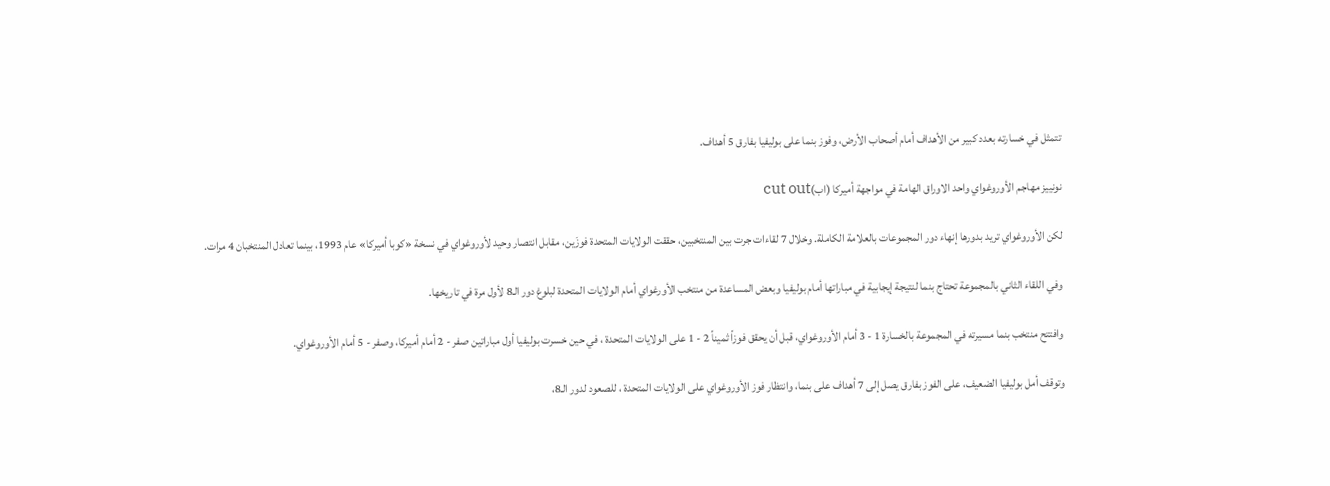تتمثل في خسارته بعدد كبير من الأهداف أمام أصحاب الأرض، وفوز بنما على بوليفيا بفارق 5 أهداف.

نونييز مهاجم الأوروغواي واحد الاوراق الهامة في مواجهة أميركا (اب)cut out

لكن الأوروغواي تريد بدورها إنهاء دور المجموعات بالعلامة الكاملة. وخلال 7 لقاءات جرت بين المنتخبين، حققت الولايات المتحدة فوزَين، مقابل انتصار وحيد لأوروغواي في نسخة «كوبا أميركا» عام 1993، بينما تعادل المنتخبان 4 مرات.

وفي اللقاء الثاني بالمجموعة تحتاج بنما لنتيجة إيجابية في مباراتها أمام بوليفيا وبعض المساعدة من منتخب الأورغواي أمام الولايات المتحدة لبلوغ دور الـ8 لأول مرة في تاريخها.

وافتتح منتخب بنما مسيرته في المجموعة بالخسارة 1 - 3 أمام الأوروغواي، قبل أن يحقق فوزاً ثميناً 2 - 1 على الولايات المتحدة ، في حين خسرت بوليفيا أول مباراتين صفر - 2 أمام أميركا، وصفر - 5 أمام الأوروغواي.

وتوقف أمل بوليفيا الضعيف، على الفوز بفارق يصل إلى 7 أهداف على بنما، وانتظار فوز الأوروغواي على الولايات المتحدة ، للصعود لدور الـ8،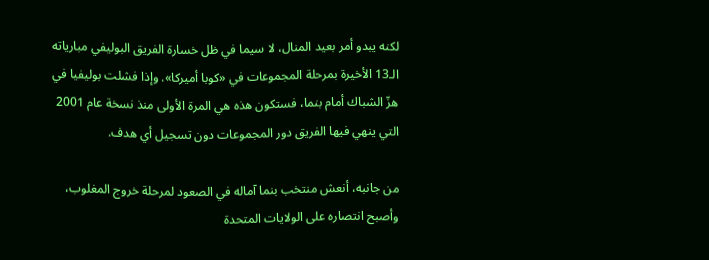لكنه يبدو أمر بعيد المنال، لا سيما في ظل خسارة الفريق البوليفي مبارياته الـ13 الأخيرة بمرحلة المجموعات في «كوبا أميركا». وإذا فشلت بوليفيا في هزّ الشباك أمام بنما، فستكون هذه هي المرة الأولى منذ نسخة عام 2001 التي ينهي فيها الفريق دور المجموعات دون تسجيل أي هدف.

من جانبه، أنعش منتخب بنما آماله في الصعود لمرحلة خروج المغلوب، وأصبح انتصاره على الولايات المتحدة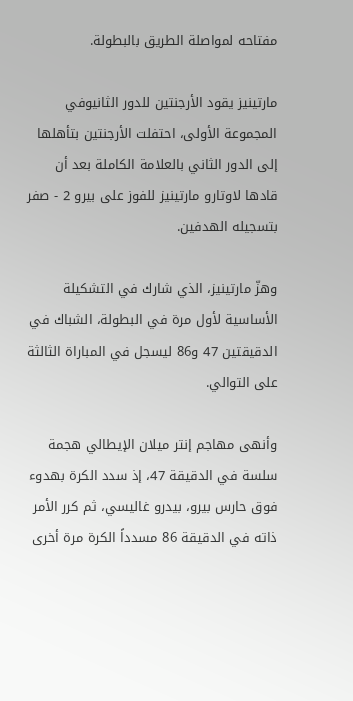مفتاحه لمواصلة الطريق بالبطولة.

مارتينيز يقود الأرجنتين للدور الثانيوفي المجموعة الأولى، احتفلت الأرجنتين بتأهلها إلى الدور الثاني بالعلامة الكاملة بعد أن قادها لاوتارو مارتينيز للفوز على بيرو 2 - صفر بتسجيله الهدفين.

وهزّ مارتينيز، الذي شارك في التشكيلة الأساسية لأول مرة في البطولة، الشباك في الدقيقتين 47 و86 ليسجل في المباراة الثالثة على التوالي.

وأنهى مهاجم إنتر ميلان الإيطالي هجمة سلسة في الدقيقة 47، إذ سدد الكرة بهدوء فوق حارس بيرو، بيدرو غاليسي، ثم كرر الأمر ذاته في الدقيقة 86 مسدداً الكرة مرة أخرى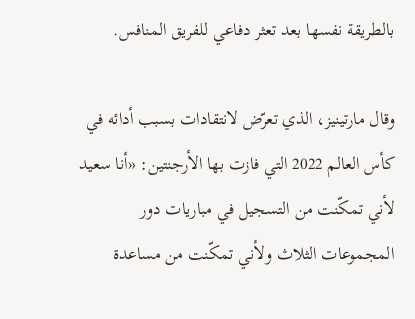بالطريقة نفسها بعد تعثر دفاعي للفريق المنافس.

وقال مارتينيز، الذي تعرّض لانتقادات بسبب أدائه في كأس العالم 2022 التي فازت بها الأرجنتين: «أنا سعيد لأني تمكّنت من التسجيل في مباريات دور المجموعات الثلاث ولأني تمكّنت من مساعدة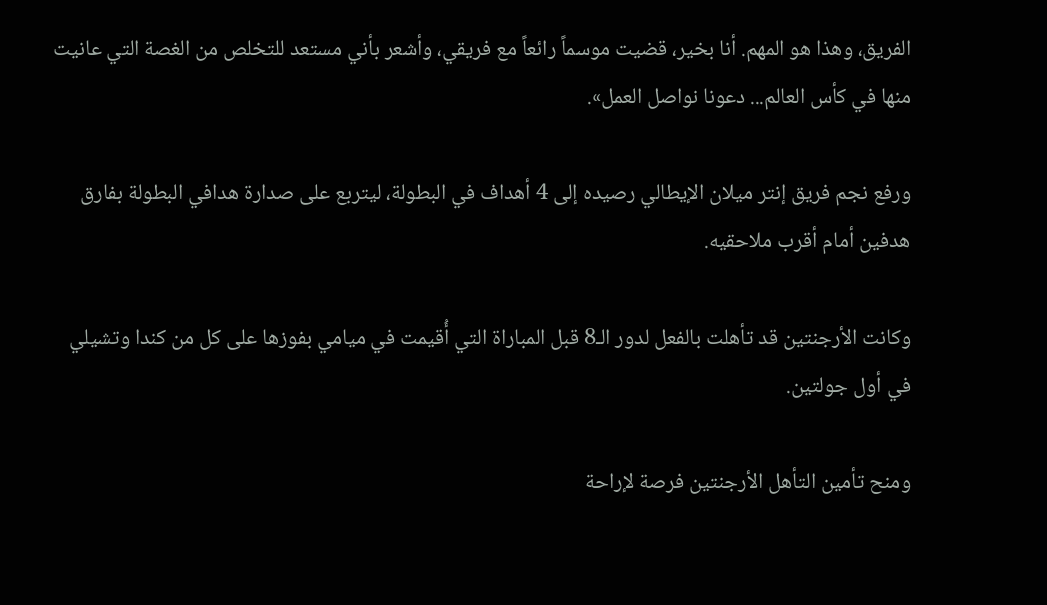الفريق، وهذا هو المهم. أنا بخير، قضيت موسماً رائعاً مع فريقي، وأشعر بأني مستعد للتخلص من الغصة التي عانيت منها في كأس العالم... دعونا نواصل العمل».

ورفع نجم فريق إنتر ميلان الإيطالي رصيده إلى 4 أهداف في البطولة، ليتربع على صدارة هدافي البطولة بفارق هدفين أمام أقرب ملاحقيه.

وكانت الأرجنتين قد تأهلت بالفعل لدور الـ8 قبل المباراة التي أُقيمت في ميامي بفوزها على كل من كندا وتشيلي في أول جولتين.

ومنح تأمين التأهل الأرجنتين فرصة لإراحة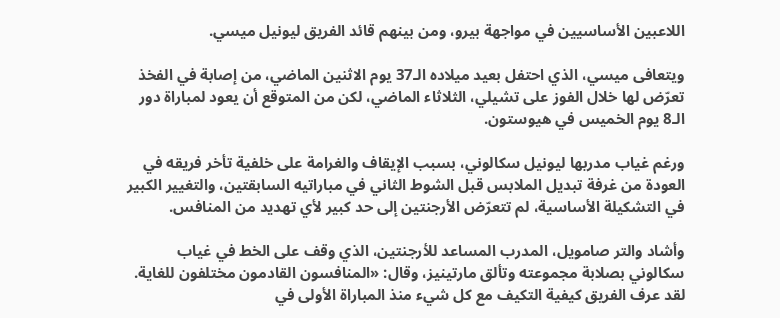اللاعبين الأساسيين في مواجهة بيرو، ومن بينهم قائد الفريق ليونيل ميسي.

ويتعافى ميسي، الذي احتفل بعيد ميلاده الـ37 يوم الاثنين الماضي، من إصابة في الفخذ تعرّض لها خلال الفوز على تشيلي، الثلاثاء الماضي، لكن من المتوقع أن يعود لمباراة دور الـ8 يوم الخميس في هيوستون.

ورغم غياب مدربها ليونيل سكالوني، بسبب الإيقاف والغرامة على خلفية تأخر فريقه في العودة من غرفة تبديل الملابس قبل الشوط الثاني في مباراتيه السابقتين، والتغيير الكبير في التشكيلة الأساسية، لم تتعرّض الأرجنتين إلى حد كبير لأي تهديد من المنافس.

وأشاد والتر صامويل، المدرب المساعد للأرجنتين، الذي وقف على الخط في غياب سكالوني بصلابة مجموعته وتألق مارتينيز، وقال: «المنافسون القادمون مختلفون للغاية. لقد عرف الفريق كيفية التكيف مع كل شيء منذ المباراة الأولى في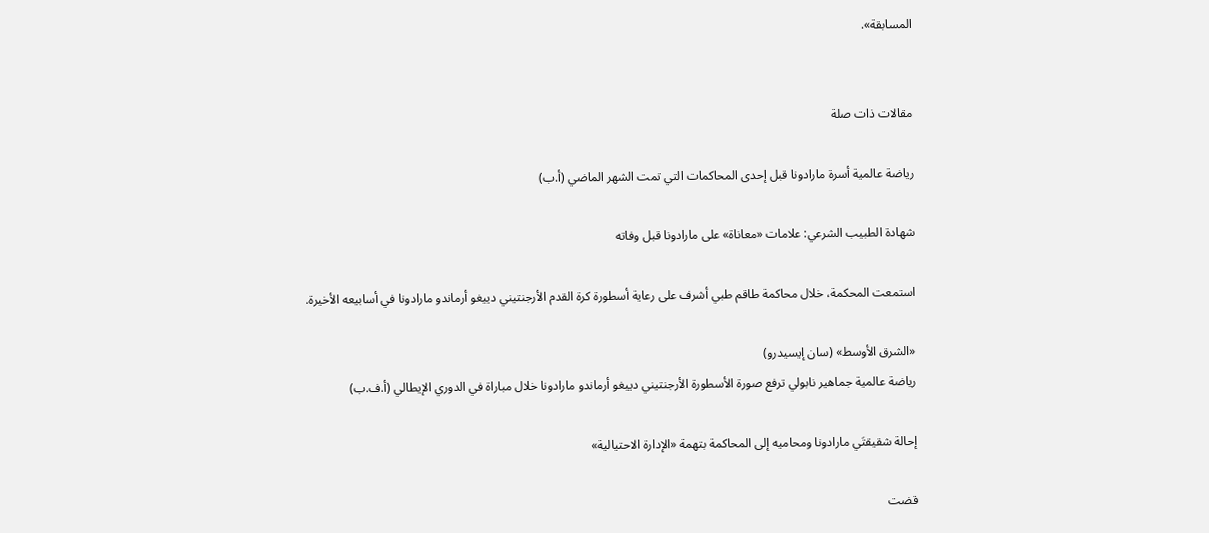المسابقة».


مقالات ذات صلة

رياضة عالمية أسرة مارادونا قبل إحدى المحاكمات التي تمت الشهر الماضي (أ.ب)

شهادة الطبيب الشرعي: علامات «معاناة» على مارادونا قبل وفاته

استمعت المحكمة، خلال محاكمة طاقم طبي أشرف على رعاية أسطورة كرة القدم الأرجنتيني دييغو أرماندو مارادونا في أسابيعه الأخيرة.

«الشرق الأوسط» (سان إيسيدرو)
رياضة عالمية جماهير نابولي ترفع صورة الأسطورة الأرجنتيني دييغو أرماندو مارادونا خلال مباراة في الدوري الإيطالي (أ.ف.ب)

إحالة شقيقتَي مارادونا ومحاميه إلى المحاكمة بتهمة «الإدارة الاحتيالية»

قضت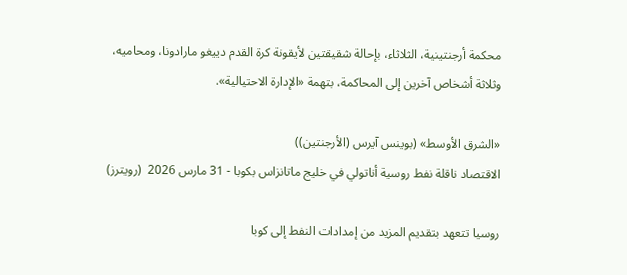محكمة أرجنتينية، الثلاثاء، بإحالة شقيقتين لأيقونة كرة القدم دييغو مارادونا، ومحاميه، وثلاثة أشخاص آخرين إلى المحاكمة، بتهمة «الإدارة الاحتيالية».

«الشرق الأوسط» (بوينس آيرس (الأرجنتين))
الاقتصاد ناقلة نفط روسية أناتولي في خليج ماتانزاس بكوبا - 31 مارس 2026  (رويترز)

روسيا تتعهد بتقديم المزيد من إمدادات النفط إلى كوبا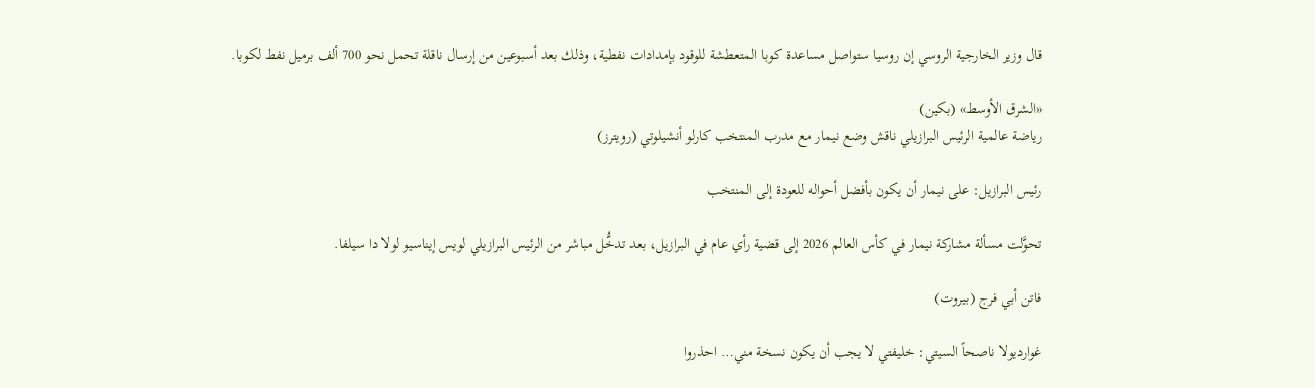قال وزير الخارجية الروسي إن روسيا ستواصل مساعدة كوبا المتعطشة للوقود بإمدادات نفطية، وذلك بعد أسبوعين من إرسال ناقلة تحمل نحو 700 ألف برميل نفط لكوبا.

«الشرق الأوسط» (بكين)
رياضة عالمية الرئيس البرازيلي ناقش وضع نيمار مع مدرب المنتخب كارلو أنشيلوتي (رويترز)

رئيس البرازيل: على نيمار أن يكون بأفضل أحواله للعودة إلى المنتخب

تحوَّلت مسألة مشاركة نيمار في كأس العالم 2026 إلى قضية رأي عام في البرازيل، بعد تدخُّل مباشر من الرئيس البرازيلي لويس إيناسيو لولا دا سيلفا.

فاتن أبي فرج (بيروت)

غوارديولا ناصحاً السيتي: خليفتي لا يجب أن يكون نسخة مني… احذروا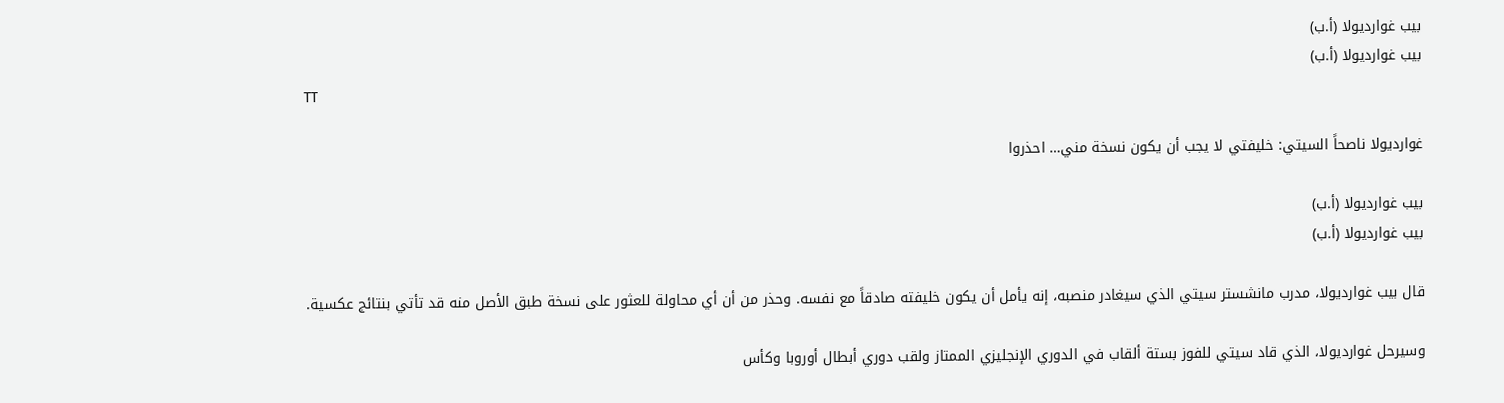بيب غوارديولا (أ.ب)
بيب غوارديولا (أ.ب)
TT

غوارديولا ناصحاً السيتي: خليفتي لا يجب أن يكون نسخة مني… احذروا

بيب غوارديولا (أ.ب)
بيب غوارديولا (أ.ب)

قال بيب غوارديولا، مدرب مانشستر سيتي الذي سيغادر منصبه، إنه يأمل أن يكون خليفته صادقاً مع نفسه. وحذر من أن أي محاولة للعثور على نسخة طبق الأصل منه قد تأتي بنتائج عكسية.

وسيرحل غوارديولا، الذي قاد سيتي للفوز بستة ألقاب في الدوري الإنجليزي الممتاز ولقب دوري أبطال أوروبا وكأس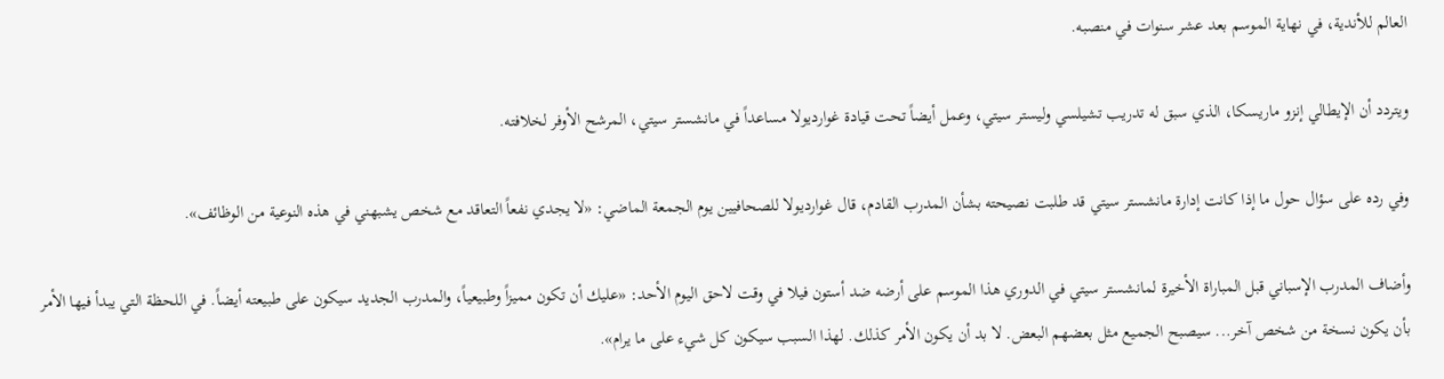العالم للأندية، في نهاية الموسم بعد عشر سنوات في منصبه.

ويتردد أن الإيطالي إنزو ماريسكا، الذي سبق له تدريب تشيلسي وليستر سيتي، وعمل أيضاً تحت قيادة غوارديولا مساعداً في مانشستر سيتي، المرشح الأوفر لخلافته.

وفي رده على سؤال حول ما إذا كانت إدارة مانشستر سيتي قد طلبت نصيحته بشأن المدرب القادم، قال غوارديولا للصحافيين يوم الجمعة الماضي: «لا يجدي نفعاً التعاقد مع شخص يشبهني في هذه النوعية من الوظائف».

وأضاف المدرب الإسباني قبل المباراة الأخيرة لمانشستر سيتي في الدوري هذا الموسم على أرضه ضد أستون فيلا في وقت لاحق اليوم الأحد: «عليك أن تكون مميزاً وطبيعياً، والمدرب الجديد سيكون على طبيعته أيضاً. في اللحظة التي يبدأ فيها الأمر بأن يكون نسخة من شخص آخر... سيصبح الجميع مثل بعضهم البعض. لا بد أن يكون الأمر كذلك. لهذا السبب سيكون كل شيء على ما يرام».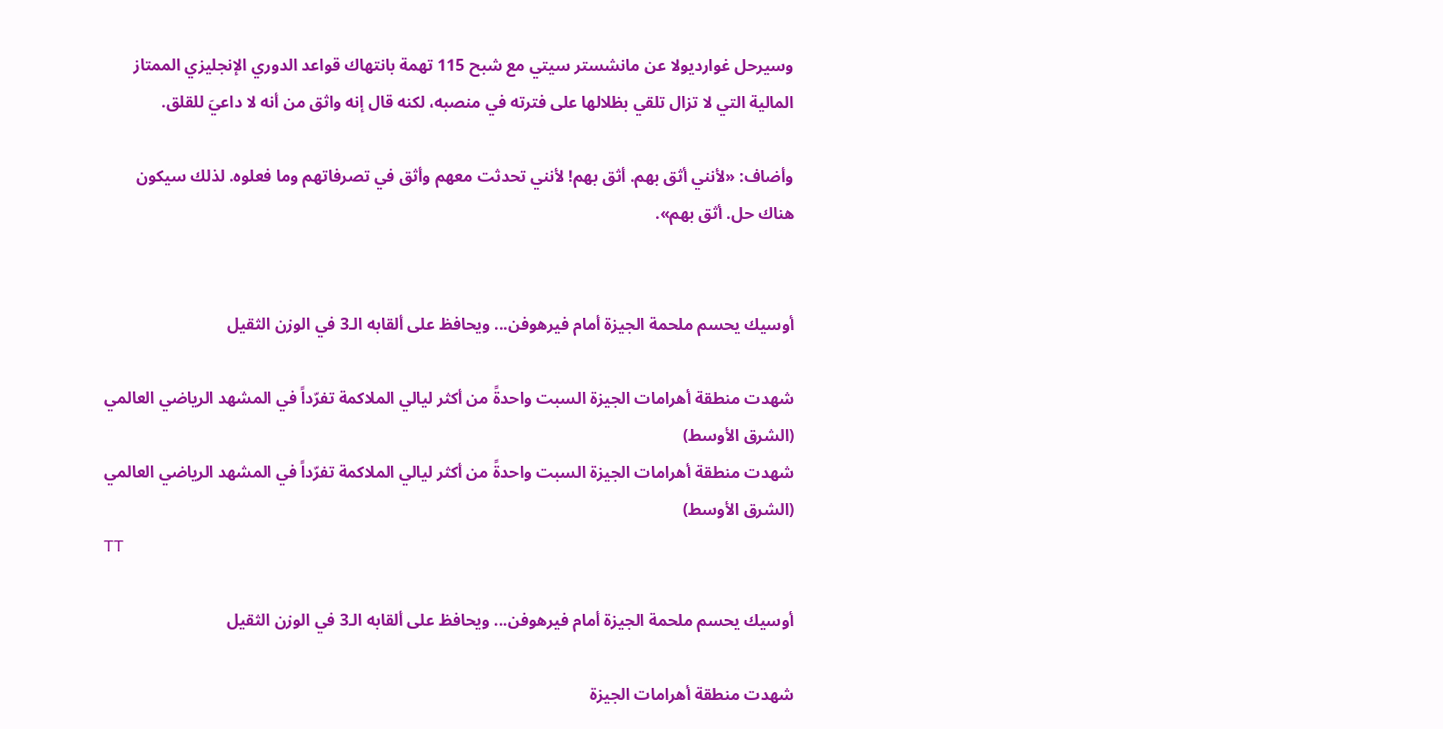وسيرحل غوارديولا عن مانشستر سيتي مع شبح 115 تهمة بانتهاك قواعد الدوري الإنجليزي الممتاز المالية التي لا تزال تلقي بظلالها على فترته في منصبه، لكنه قال إنه واثق من أنه لا داعيَ للقلق.

وأضاف: «لأنني أثق بهم. أثق بهم! لأنني تحدثت معهم وأثق في تصرفاتهم وما فعلوه. لذلك سيكون هناك حل. أثق بهم».


أوسيك يحسم ملحمة الجيزة أمام فيرهوفن... ويحافظ على ألقابه الـ3 في الوزن الثقيل

شهدت منطقة أهرامات الجيزة السبت واحدةً من أكثر ليالي الملاكمة تفرّداً في المشهد الرياضي العالمي (الشرق الأوسط)
شهدت منطقة أهرامات الجيزة السبت واحدةً من أكثر ليالي الملاكمة تفرّداً في المشهد الرياضي العالمي (الشرق الأوسط)
TT

أوسيك يحسم ملحمة الجيزة أمام فيرهوفن... ويحافظ على ألقابه الـ3 في الوزن الثقيل

شهدت منطقة أهرامات الجيزة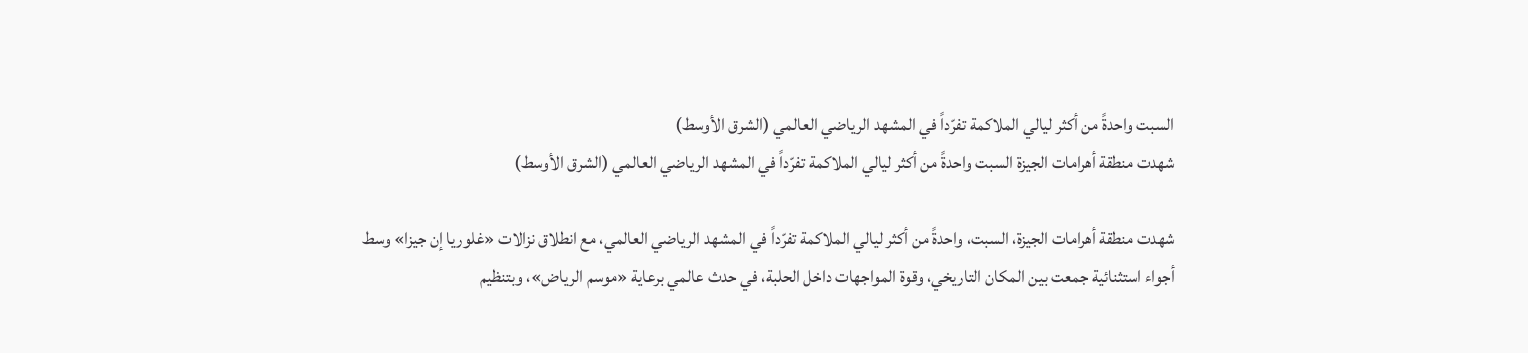السبت واحدةً من أكثر ليالي الملاكمة تفرّداً في المشهد الرياضي العالمي (الشرق الأوسط)
شهدت منطقة أهرامات الجيزة السبت واحدةً من أكثر ليالي الملاكمة تفرّداً في المشهد الرياضي العالمي (الشرق الأوسط)

شهدت منطقة أهرامات الجيزة، السبت، واحدةً من أكثر ليالي الملاكمة تفرّداً في المشهد الرياضي العالمي، مع انطلاق نزالات «غلوريا إن جيزا» وسط أجواء استثنائية جمعت بين المكان التاريخي، وقوة المواجهات داخل الحلبة، في حدث عالمي برعاية «موسم الرياض»، وبتنظيم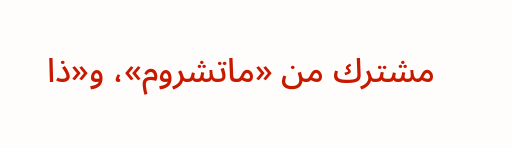مشترك من «ماتشروم»، و«ذا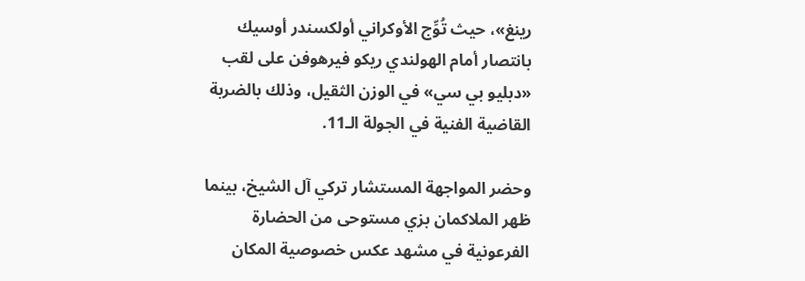رينغ»، حيث تُوِّج الأوكراني أولكسندر أوسيك بانتصار أمام الهولندي ريكو فيرهوفن على لقب «دبليو بي سي» في الوزن الثقيل، وذلك بالضربة القاضية الفنية في الجولة الـ11.

وحضر المواجهة المستشار تركي آل الشيخ، بينما ظهر الملاكمان بزي مستوحى من الحضارة الفرعونية في مشهد عكس خصوصية المكان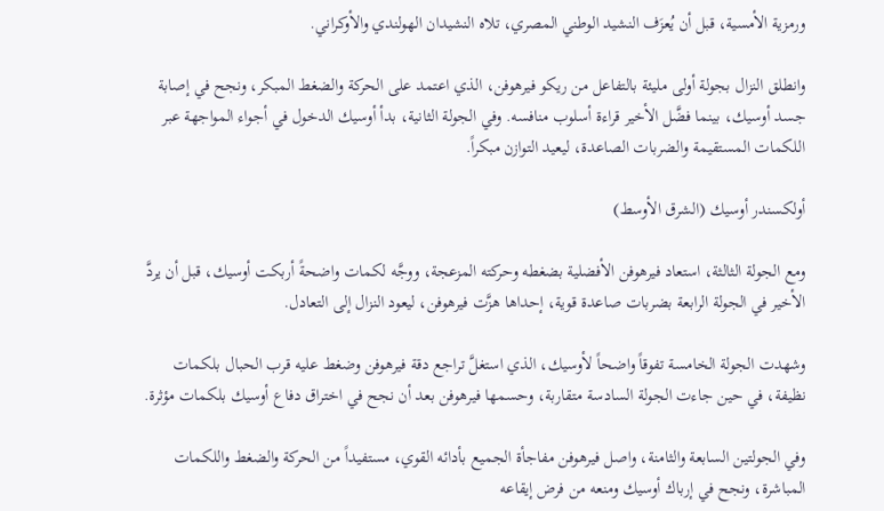ورمزية الأمسية، قبل أن يُعزَف النشيد الوطني المصري، تلاه النشيدان الهولندي والأوكراني.

وانطلق النزال بجولة أولى مليئة بالتفاعل من ريكو فيرهوفن، الذي اعتمد على الحركة والضغط المبكر، ونجح في إصابة جسد أوسيك، بينما فضَّل الأخير قراءة أسلوب منافسه. وفي الجولة الثانية، بدأ أوسيك الدخول في أجواء المواجهة عبر اللكمات المستقيمة والضربات الصاعدة، ليعيد التوازن مبكراً.

أولكسندر أوسيك (الشرق الأوسط)

ومع الجولة الثالثة، استعاد فيرهوفن الأفضلية بضغطه وحركته المزعجة، ووجَّه لكمات واضحةً أربكت أوسيك، قبل أن يردَّ الأخير في الجولة الرابعة بضربات صاعدة قوية، إحداها هزَّت فيرهوفن، ليعود النزال إلى التعادل.

وشهدت الجولة الخامسة تفوقاً واضحاً لأوسيك، الذي استغلَّ تراجع دقة فيرهوفن وضغط عليه قرب الحبال بلكمات نظيفة، في حين جاءت الجولة السادسة متقاربة، وحسمها فيرهوفن بعد أن نجح في اختراق دفاع أوسيك بلكمات مؤثرة.

وفي الجولتين السابعة والثامنة، واصل فيرهوفن مفاجأة الجميع بأدائه القوي، مستفيداً من الحركة والضغط واللكمات المباشرة، ونجح في إرباك أوسيك ومنعه من فرض إيقاعه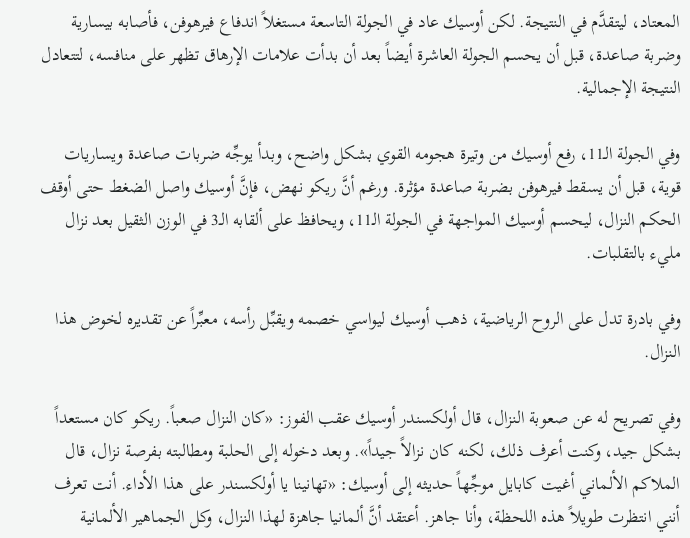المعتاد، ليتقدَّم في النتيجة. لكن أوسيك عاد في الجولة التاسعة مستغلاً اندفاع فيرهوفن، فأصابه بيسارية وضربة صاعدة، قبل أن يحسم الجولة العاشرة أيضاً بعد أن بدأت علامات الإرهاق تظهر على منافسه، لتتعادل النتيجة الإجمالية.

وفي الجولة الـ11، رفع أوسيك من وتيرة هجومه القوي بشكل واضح، وبدأ يوجِّه ضربات صاعدة ويساريات قوية، قبل أن يسقط فيرهوفن بضربة صاعدة مؤثرة. ورغم أنَّ ريكو نهض، فإنَّ أوسيك واصل الضغط حتى أوقف الحكم النزال، ليحسم أوسيك المواجهة في الجولة الـ11، ويحافظ على ألقابه الـ3 في الوزن الثقيل بعد نزال مليء بالتقلبات.

وفي بادرة تدل على الروح الرياضية، ذهب أوسيك ليواسي خصمه ويقبِّل رأسه، معبِّراً عن تقديره لخوض هذا النزال.

وفي تصريح له عن صعوبة النزال، قال أولكسندر أوسيك عقب الفوز: «كان النزال صعباً. ريكو كان مستعداً بشكل جيد، وكنت أعرف ذلك، لكنه كان نزالاً جيداً». وبعد دخوله إلى الحلبة ومطالبته بفرصة نزال، قال الملاكم الألماني أغيت كابايل موجِّهاً حديثه إلى أوسيك: «تهانينا يا أولكسندر على هذا الأداء. أنت تعرف أنني انتظرت طويلاً هذه اللحظة، وأنا جاهز. أعتقد أنَّ ألمانيا جاهزة لهذا النزال، وكل الجماهير الألمانية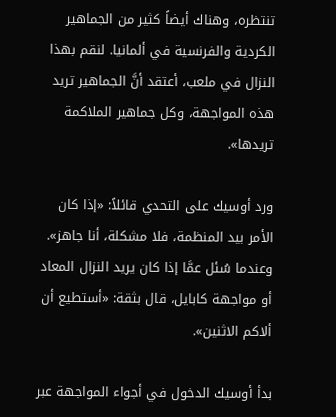تنتظره، وهناك أيضاً كثير من الجماهير الكردية والفرنسية في ألمانيا. لنقم بهذا النزال في ملعب، أعتقد أنَّ الجماهير تريد هذه المواجهة، وكل جماهير الملاكمة تريدها».

ورد أوسيك على التحدي قائلاً: «إذا كان الأمر بيد المنظمة، فلا مشكلة، أنا جاهز». وعندما سُئل عمَّا إذا كان يريد النزال المعاد أو مواجهة كابايل، قال بثقة: «أستطيع أن ألاكم الاثنين».

بدأ أوسيك الدخول في أجواء المواجهة عبر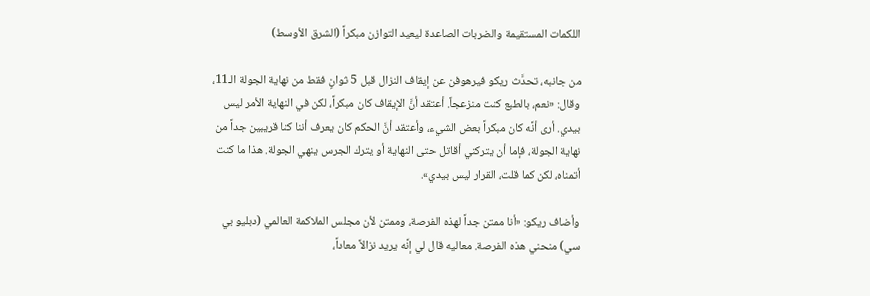اللكمات المستقيمة والضربات الصاعدة ليعيد التوازن مبكراً (الشرق الأوسط)

من جانبه، تحدَّث ريكو فيرهوفن عن إيقاف النزال قبل 5 ثوانٍ فقط من نهاية الجولة الـ11، وقال: «نعم، بالطبع كنت منزعجاً. أعتقد أنَّ الإيقاف كان مبكراً، لكن في النهاية الأمر ليس بيدي. أرى أنَّه كان مبكراً بعض الشيء، وأعتقد أنَّ الحكم كان يعرف أننا كنا قريبين جداً من نهاية الجولة، فإما أن يتركني أقاتل حتى النهاية أو يترك الجرس ينهي الجولة. هذا ما كنت أتمناه، لكن كما قلت، القرار ليس بيدي».

وأضاف ريكو: «أنا ممتن جداً لهذه الفرصة، وممتن لأن مجلس الملاكمة العالمي (دبليو بي سي) منحني هذه الفرصة. معاليه قال لي إنَّه يريد نزالاً معاداً،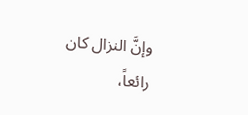وإنَّ النزال كان رائعاً،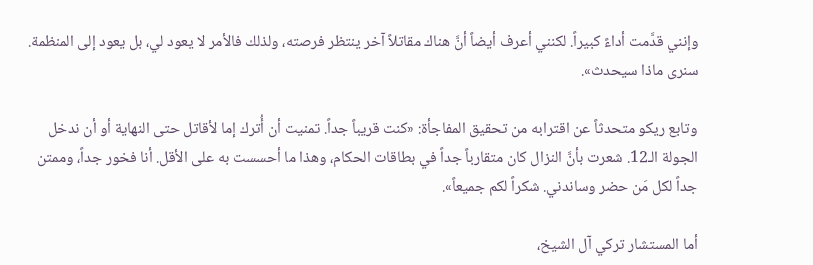وإنني قدَّمت أداءً كبيراً. لكنني أعرف أيضاً أنَّ هناك مقاتلاً آخر ينتظر فرصته، ولذلك فالأمر لا يعود لي، بل يعود إلى المنظمة. سنرى ماذا سيحدث».

وتابع ريكو متحدثاً عن اقترابه من تحقيق المفاجأة: «كنت قريباً جداً. تمنيت أن أُترك إما لأقاتل حتى النهاية أو أن ندخل الجولة الـ12. شعرت بأنَّ النزال كان متقارباً جداً في بطاقات الحكام، وهذا ما أحسست به على الأقل. أنا فخور جداً، وممتن جداً لكل مَن حضر وساندني. شكراً لكم جميعاً».

أما المستشار تركي آل الشيخ،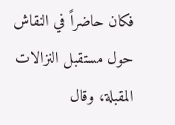فكان حاضراً في النقاش حول مستقبل النزالات المقبلة، وقال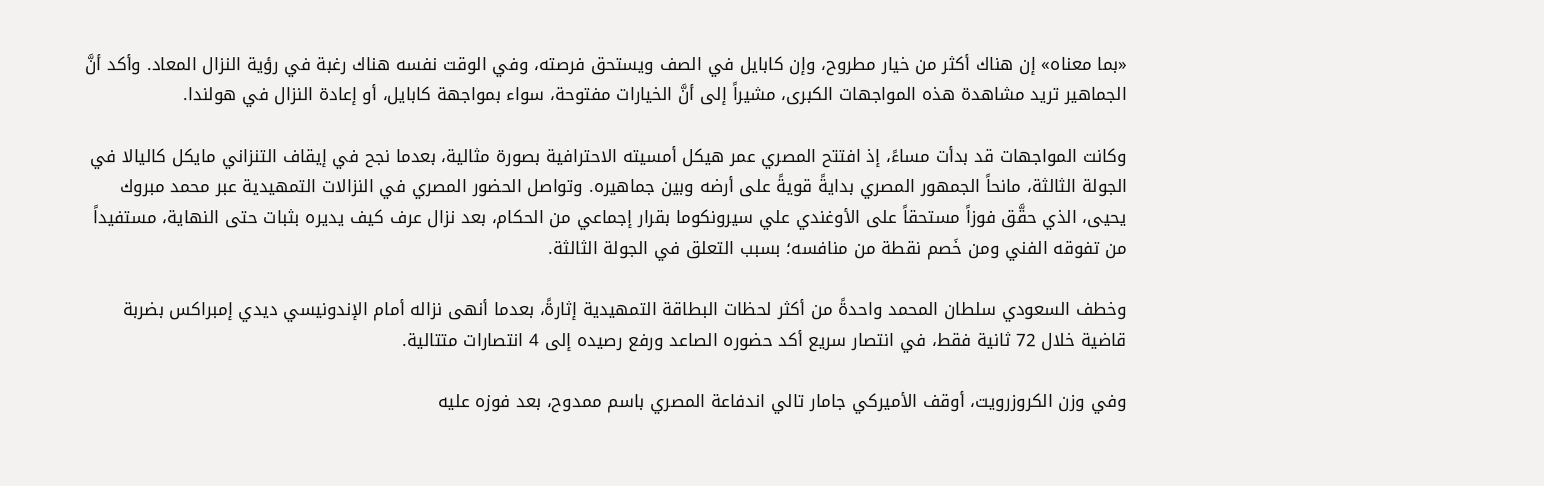«بما معناه» إن هناك أكثر من خيار مطروح، وإن كابايل في الصف ويستحق فرصته، وفي الوقت نفسه هناك رغبة في رؤية النزال المعاد. وأكد أنَّ الجماهير تريد مشاهدة هذه المواجهات الكبرى، مشيراً إلى أنَّ الخيارات مفتوحة، سواء بمواجهة كابايل، أو إعادة النزال في هولندا.

وكانت المواجهات قد بدأت مساءً، إذ افتتح المصري عمر هيكل أمسيته الاحترافية بصورة مثالية، بعدما نجح في إيقاف التنزاني مايكل كاليالا في الجولة الثالثة، مانحاً الجمهور المصري بدايةً قويةً على أرضه وبين جماهيره. وتواصل الحضور المصري في النزالات التمهيدية عبر محمد مبروك يحيى، الذي حقَّق فوزاً مستحقاً على الأوغندي علي سيرونكوما بقرار إجماعي من الحكام، بعد نزال عرف كيف يديره بثبات حتى النهاية، مستفيداً من تفوقه الفني ومن خَصم نقطة من منافسه؛ بسبب التعلق في الجولة الثالثة.

وخطف السعودي سلطان المحمد واحدةً من أكثر لحظات البطاقة التمهيدية إثارةً، بعدما أنهى نزاله أمام الإندونيسي ديدي إمبراكس بضربة قاضية خلال 72 ثانية فقط، في انتصار سريع أكد حضوره الصاعد ورفع رصيده إلى 4 انتصارات متتالية.

وفي وزن الكروزرويت، أوقف الأميركي جامار تالي اندفاعة المصري باسم ممدوح، بعد فوزه عليه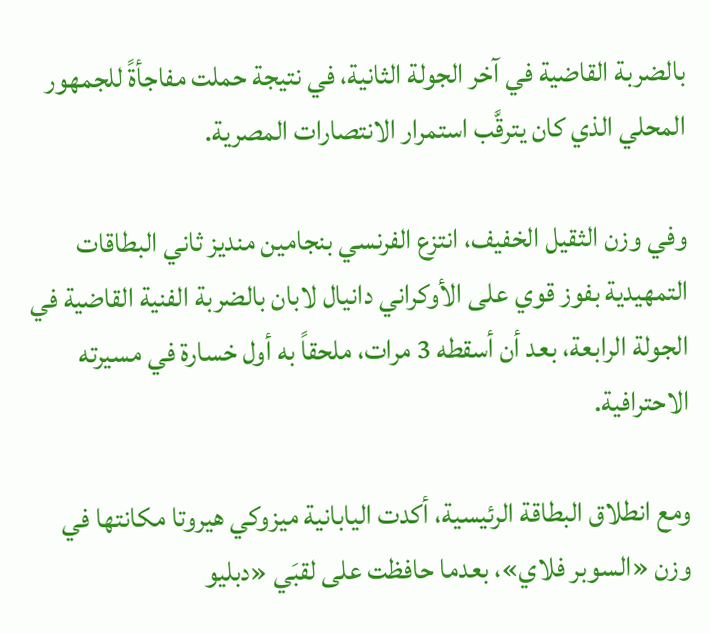بالضربة القاضية في آخر الجولة الثانية، في نتيجة حملت مفاجأةً للجمهور المحلي الذي كان يترقَّب استمرار الانتصارات المصرية.

وفي وزن الثقيل الخفيف، انتزع الفرنسي بنجامين منديز ثاني البطاقات التمهيدية بفوز قوي على الأوكراني دانيال لابان بالضربة الفنية القاضية في الجولة الرابعة، بعد أن أسقطه 3 مرات، ملحقاً به أول خسارة في مسيرته الاحترافية.

ومع انطلاق البطاقة الرئيسية، أكدت اليابانية ميزوكي هيروتا مكانتها في وزن «السوبر فلاي»، بعدما حافظت على لقبَي «دبليو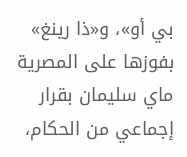بي أو»، و«ذا رينغ» بفوزها على المصرية ماي سليمان بقرار إجماعي من الحكام،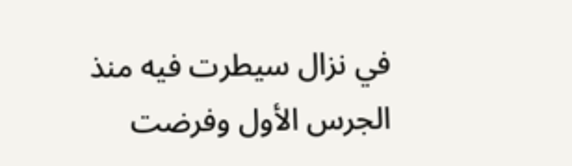في نزال سيطرت فيه منذ الجرس الأول وفرضت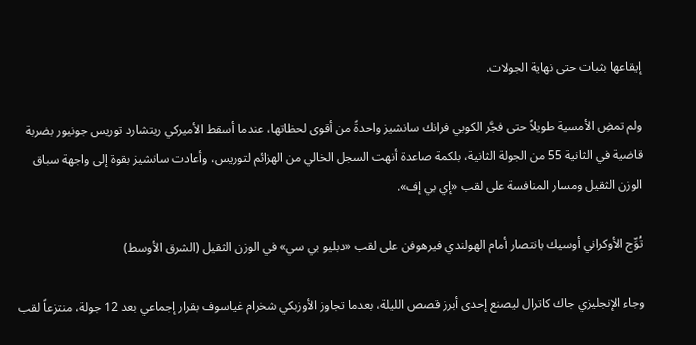إيقاعها بثبات حتى نهاية الجولات.

ولم تمضِ الأمسية طويلاً حتى فجَّر الكوبي فرانك سانشيز واحدةً من أقوى لحظاتها، عندما أسقط الأميركي ريتشارد توريس جونيور بضربة قاضية في الثانية 55 من الجولة الثانية، بلكمة صاعدة أنهت السجل الخالي من الهزائم لتوريس، وأعادت سانشيز بقوة إلى واجهة سباق الوزن الثقيل ومسار المنافسة على لقب «إي بي إف».

تُوِّج الأوكراني أوسيك بانتصار أمام الهولندي فيرهوفن على لقب «دبليو بي سي» في الوزن الثقيل (الشرق الأوسط)

وجاء الإنجليزي جاك كاترال ليصنع إحدى أبرز قصص الليلة، بعدما تجاوز الأوزبكي شخرام غياسوف بقرار إجماعي بعد 12 جولة، منتزعاً لقب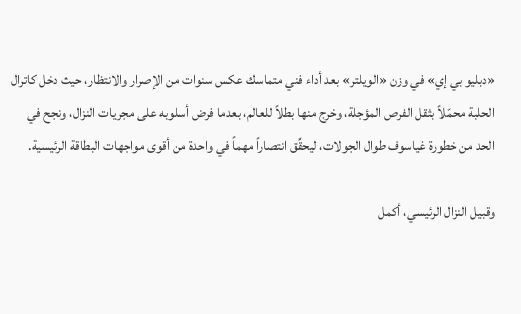«دبليو بي إي» في وزن «الويلتر» بعد أداء فني متماسك عكس سنوات من الإصرار والانتظار، حيث دخل كاترال الحلبة محمّلاً بثقل الفرص المؤجلة، وخرج منها بطلاً للعالم، بعدما فرض أسلوبه على مجريات النزال، ونجح في الحد من خطورة غياسوف طوال الجولات، ليحقِّق انتصاراً مهماً في واحدة من أقوى مواجهات البطاقة الرئيسية.

وقبيل النزال الرئيسي، أكمل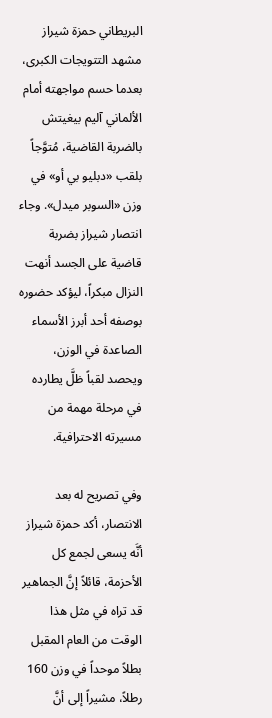البريطاني حمزة شيراز مشهد التتويجات الكبرى، بعدما حسم مواجهته أمام الألماني آليم بيغيتش بالضربة القاضية، مُتوَّجاً بلقب «دبليو بي أو» في وزن «السوبر ميدل». وجاء انتصار شيراز بضربة قاضية على الجسد أنهت النزال مبكراً، ليؤكد حضوره بوصفه أحد أبرز الأسماء الصاعدة في الوزن، ويحصد لقباً ظلَّ يطارده في مرحلة مهمة من مسيرته الاحترافية.

وفي تصريح له بعد الانتصار، أكد حمزة شيراز أنَّه يسعى لجمع كل الأحزمة، قائلاً إنَّ الجماهير قد تراه في مثل هذا الوقت من العام المقبل بطلاً موحداً في وزن 160 رطلاً، مشيراً إلى أنَّ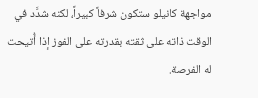مواجهة كانيلو ستكون شرفاً كبيراً، لكنه شدَّد في الوقت ذاته على ثقته بقدرته على الفوز إذا أُتيحت له الفرصة.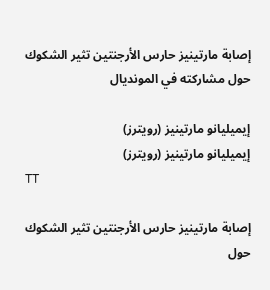إصابة مارتينيز حارس الأرجنتين تثير الشكوك حول مشاركته في المونديال

إيميليانو مارتينيز (رويترز)
إيميليانو مارتينيز (رويترز)
TT

إصابة مارتينيز حارس الأرجنتين تثير الشكوك حول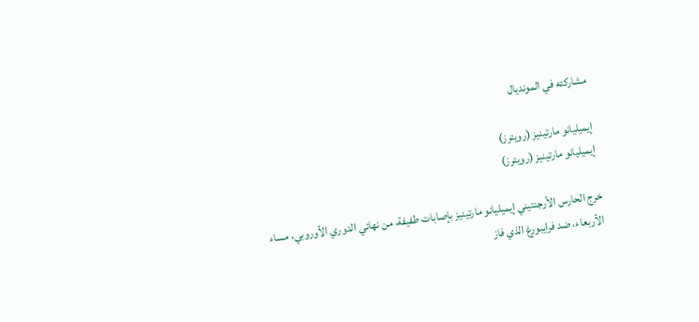مشاركته في المونديال

إيميليانو مارتينيز (رويترز)
إيميليانو مارتينيز (رويترز)

خرج الحارس الأرجنتيني إيميليانو مارتينيز بإصابات طفيفة، من نهائي الدوري الأوروبي، مساء الأربعاء، ضد فرايبورغ الذي فاز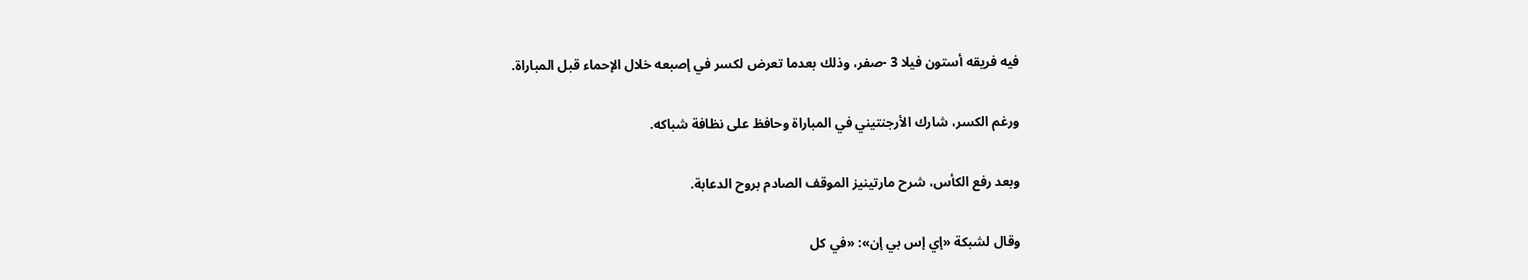فيه فريقه أستون فيلا 3 -صفر، وذلك بعدما تعرض لكسر في إصبعه خلال الإحماء قبل المباراة.

ورغم الكسر، شارك الأرجنتيني في المباراة وحافظ على نظافة شباكه.

وبعد رفع الكأس، شرح مارتينيز الموقف الصادم بروح الدعابة.

وقال لشبكة «إي إس بي إن»: «في كل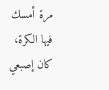مرة أمسك فيها الكرة، كان إصبعي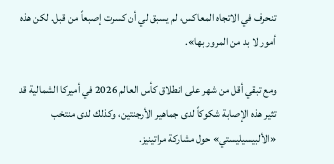تنحرف في الاتجاه المعاكس، لم يسبق لي أن كسرت إصبعاً من قبل. لكن هذه أمور لا بد من المرور بها».

ومع تبقي أقل من شهر على انطلاق كأس العالم 2026 في أميركا الشمالية قد تثير هذه الإصابة شكوكاً لدى جماهير الأرجنتين، وكذلك لدى منتخب «الألبيسيليستي» حول مشاركة مراتينيز.